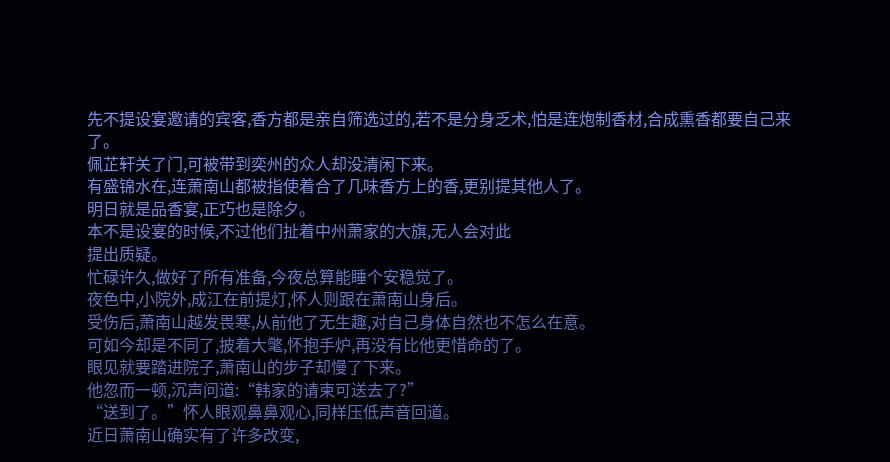先不提设宴邀请的宾客,香方都是亲自筛选过的,若不是分身乏术,怕是连炮制香材,合成熏香都要自己来了。
佩芷轩关了门,可被带到奕州的众人却没清闲下来。
有盛锦水在,连萧南山都被指使着合了几味香方上的香,更别提其他人了。
明日就是品香宴,正巧也是除夕。
本不是设宴的时候,不过他们扯着中州萧家的大旗,无人会对此
提出质疑。
忙碌许久,做好了所有准备,今夜总算能睡个安稳觉了。
夜色中,小院外,成江在前提灯,怀人则跟在萧南山身后。
受伤后,萧南山越发畏寒,从前他了无生趣,对自己身体自然也不怎么在意。
可如今却是不同了,披着大氅,怀抱手炉,再没有比他更惜命的了。
眼见就要踏进院子,萧南山的步子却慢了下来。
他忽而一顿,沉声问道:“韩家的请柬可送去了?”
“送到了。”怀人眼观鼻鼻观心,同样压低声音回道。
近日萧南山确实有了许多改变,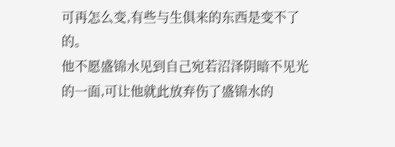可再怎么变,有些与生俱来的东西是变不了的。
他不愿盛锦水见到自己宛若沼泽阴暗不见光的一面,可让他就此放弃伤了盛锦水的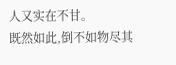人又实在不甘。
既然如此,倒不如物尽其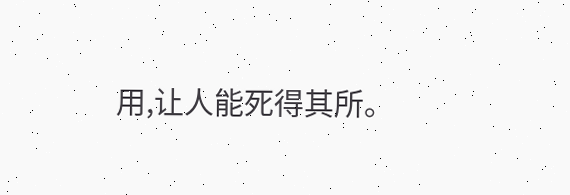用,让人能死得其所。